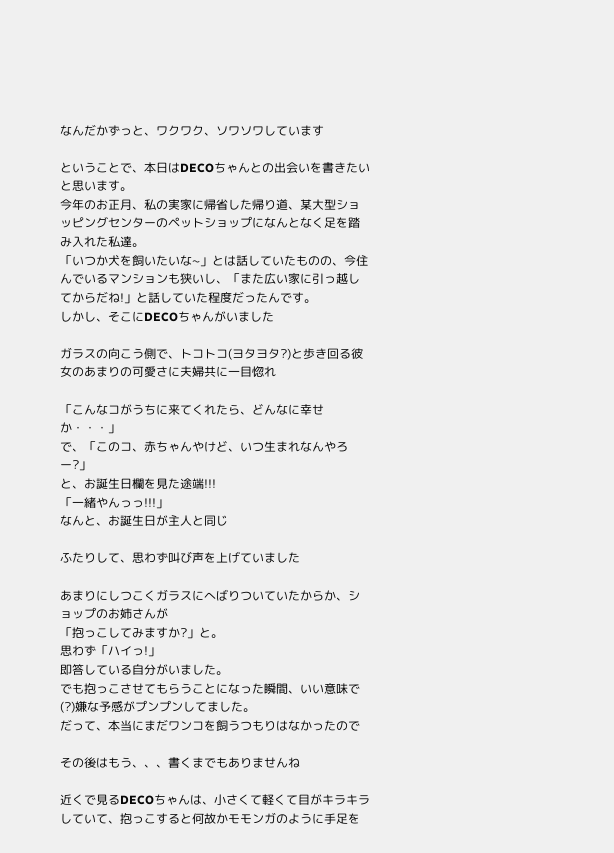なんだかずっと、ワクワク、ソワソワしています

ということで、本日はDECOちゃんとの出会いを書きたいと思います。
今年のお正月、私の実家に帰省した帰り道、某大型ショッピングセンターのペットショップになんとなく足を踏み入れた私達。
「いつか犬を飼いたいな~」とは話していたものの、今住んでいるマンションも狭いし、「また広い家に引っ越してからだね!」と話していた程度だったんです。
しかし、そこにDECOちゃんがいました

ガラスの向こう側で、トコトコ(ヨタヨタ?)と歩き回る彼女のあまりの可愛さに夫婦共に一目惚れ

「こんなコがうちに来てくれたら、どんなに幸せか・・・」
で、「このコ、赤ちゃんやけど、いつ生まれなんやろー?」
と、お誕生日欄を見た途端!!!
「一緒やんっっ!!!」
なんと、お誕生日が主人と同じ

ふたりして、思わず叫び声を上げていました

あまりにしつこくガラスにへばりついていたからか、ショップのお姉さんが
「抱っこしてみますか?」と。
思わず「ハイっ!」
即答している自分がいました。
でも抱っこさせてもらうことになった瞬間、いい意味で(?)嫌な予感がプンプンしてました。
だって、本当にまだワンコを飼うつもりはなかったので

その後はもう、、、書くまでもありませんね

近くで見るDECOちゃんは、小さくて軽くて目がキラキラしていて、抱っこすると何故かモモンガのように手足を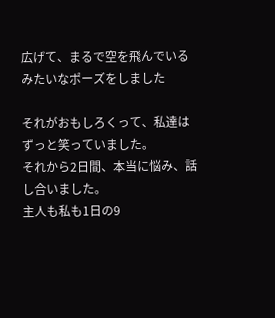広げて、まるで空を飛んでいるみたいなポーズをしました

それがおもしろくって、私達はずっと笑っていました。
それから2日間、本当に悩み、話し合いました。
主人も私も1日の9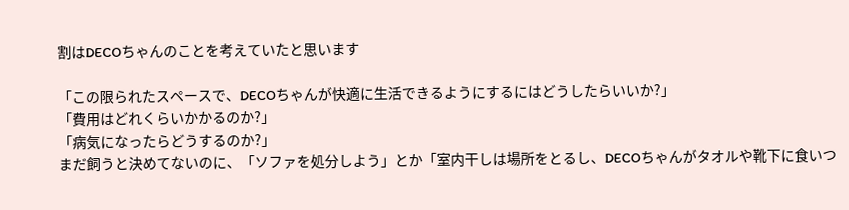割はDECOちゃんのことを考えていたと思います

「この限られたスペースで、DECOちゃんが快適に生活できるようにするにはどうしたらいいか?」
「費用はどれくらいかかるのか?」
「病気になったらどうするのか?」
まだ飼うと決めてないのに、「ソファを処分しよう」とか「室内干しは場所をとるし、DECOちゃんがタオルや靴下に食いつ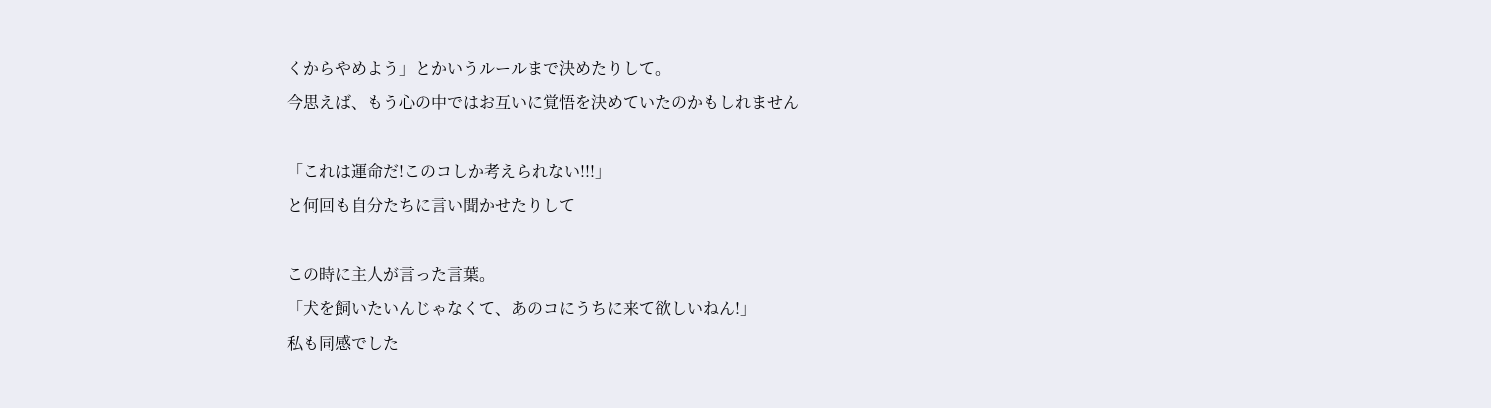くからやめよう」とかいうルールまで決めたりして。
今思えば、もう心の中ではお互いに覚悟を決めていたのかもしれません

「これは運命だ!このコしか考えられない!!!」
と何回も自分たちに言い聞かせたりして

この時に主人が言った言葉。
「犬を飼いたいんじゃなくて、あのコにうちに来て欲しいねん!」
私も同感でした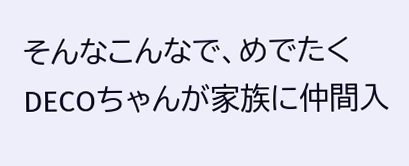そんなこんなで、めでたくDECOちゃんが家族に仲間入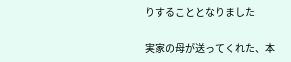りすることとなりました

実家の母が送ってくれた、本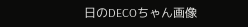日のDECOちゃん画像